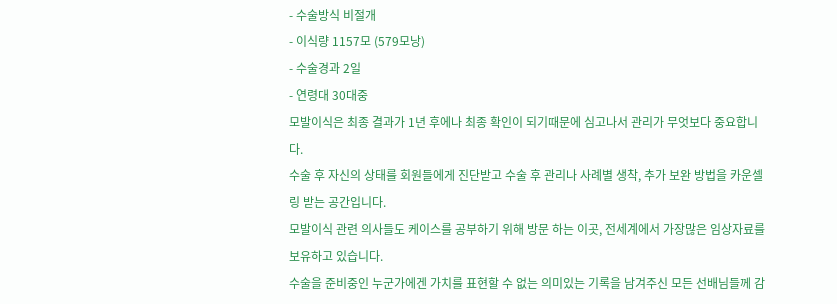- 수술방식 비절개
- 이식량 1157모 (579모낭)
- 수술경과 2일
- 연령대 30대중
모발이식은 최종 결과가 1년 후에나 최종 확인이 되기때문에 심고나서 관리가 무엇보다 중요합니다.
수술 후 자신의 상태를 회원들에게 진단받고 수술 후 관리나 사례별 생착, 추가 보완 방법을 카운셀링 받는 공간입니다.
모발이식 관련 의사들도 케이스를 공부하기 위해 방문 하는 이곳, 전세계에서 가장많은 임상자료를 보유하고 있습니다.
수술을 준비중인 누군가에겐 가치를 표현할 수 없는 의미있는 기록을 남겨주신 모든 선배님들께 감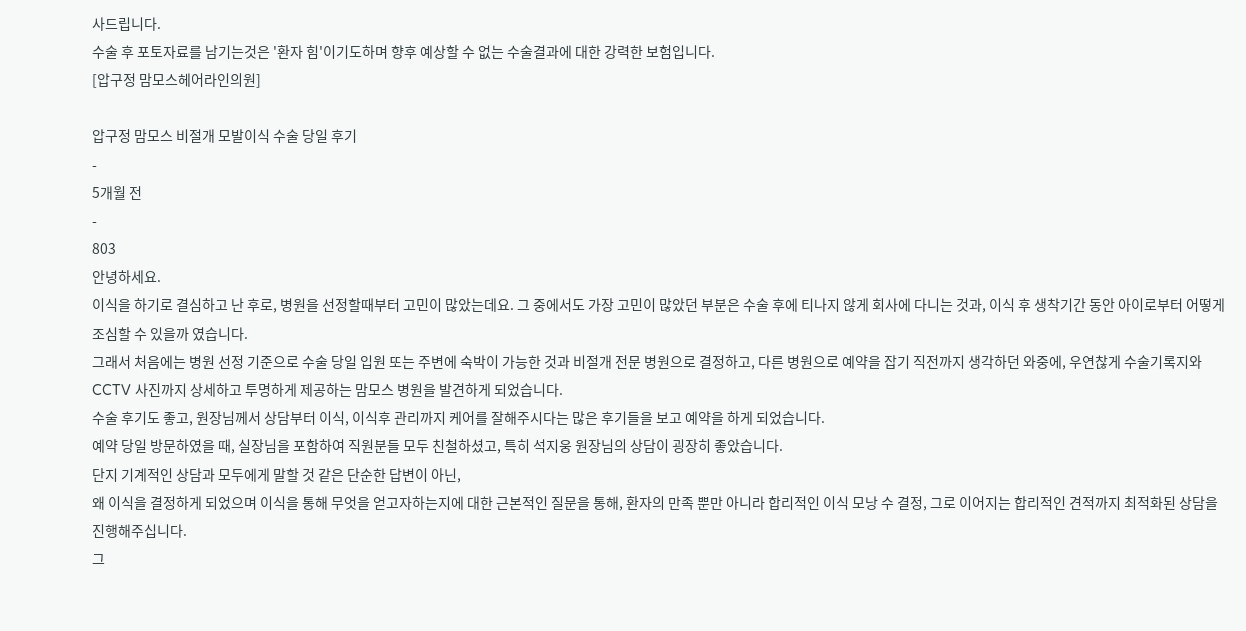사드립니다.
수술 후 포토자료를 남기는것은 '환자 힘'이기도하며 향후 예상할 수 없는 수술결과에 대한 강력한 보험입니다.
[압구정 맘모스헤어라인의원]

압구정 맘모스 비절개 모발이식 수술 당일 후기
-
5개월 전
-
803
안녕하세요.
이식을 하기로 결심하고 난 후로, 병원을 선정할때부터 고민이 많았는데요. 그 중에서도 가장 고민이 많았던 부분은 수술 후에 티나지 않게 회사에 다니는 것과, 이식 후 생착기간 동안 아이로부터 어떻게 조심할 수 있을까 였습니다.
그래서 처음에는 병원 선정 기준으로 수술 당일 입원 또는 주변에 숙박이 가능한 것과 비절개 전문 병원으로 결정하고, 다른 병원으로 예약을 잡기 직전까지 생각하던 와중에, 우연찮게 수술기록지와 CCTV 사진까지 상세하고 투명하게 제공하는 맘모스 병원을 발견하게 되었습니다.
수술 후기도 좋고, 원장님께서 상담부터 이식, 이식후 관리까지 케어를 잘해주시다는 많은 후기들을 보고 예약을 하게 되었습니다.
예약 당일 방문하였을 때, 실장님을 포함하여 직원분들 모두 친철하셨고, 특히 석지웅 원장님의 상담이 굉장히 좋았습니다.
단지 기계적인 상담과 모두에게 말할 것 같은 단순한 답변이 아닌,
왜 이식을 결정하게 되었으며 이식을 통해 무엇을 얻고자하는지에 대한 근본적인 질문을 통해, 환자의 만족 뿐만 아니라 합리적인 이식 모낭 수 결정, 그로 이어지는 합리적인 견적까지 최적화된 상담을 진행해주십니다.
그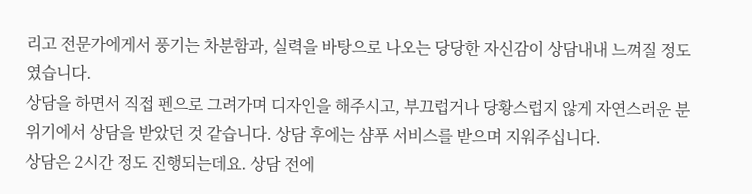리고 전문가에게서 풍기는 차분함과, 실력을 바탕으로 나오는 당당한 자신감이 상담내내 느껴질 정도였습니다.
상담을 하면서 직접 펜으로 그려가며 디자인을 해주시고, 부끄럽거나 당황스럽지 않게 자연스러운 분위기에서 상담을 받았던 것 같습니다. 상담 후에는 샴푸 서비스를 받으며 지워주십니다.
상담은 2시간 정도 진행되는데요. 상담 전에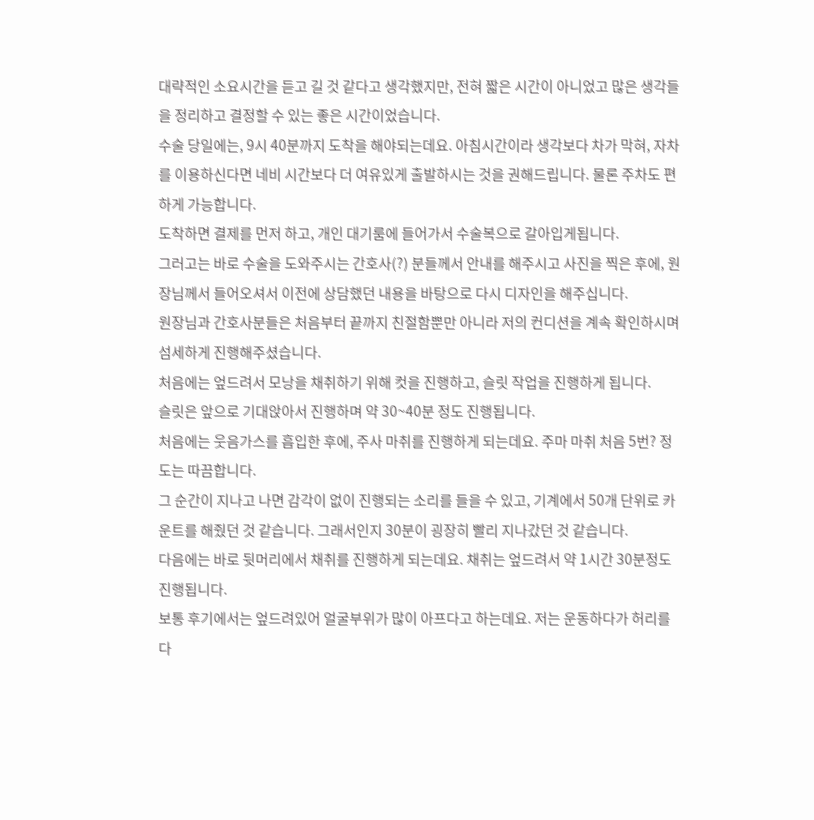대략적인 소요시간을 듣고 길 것 같다고 생각했지만, 전혀 짧은 시간이 아니었고 많은 생각들을 정리하고 결정할 수 있는 좋은 시간이었습니다.
수술 당일에는, 9시 40분까지 도착을 해야되는데요. 아침시간이라 생각보다 차가 막혀, 자차를 이용하신다면 네비 시간보다 더 여유있게 출발하시는 것을 권해드립니다. 물론 주차도 편하게 가능합니다.
도착하면 결제를 먼저 하고, 개인 대기룸에 들어가서 수술복으로 갈아입게됩니다.
그러고는 바로 수술을 도와주시는 간호사(?) 분들께서 안내를 해주시고 사진을 찍은 후에, 원장님께서 들어오셔서 이전에 상담했던 내용을 바탕으로 다시 디자인을 해주십니다.
원장님과 간호사분들은 처음부터 끝까지 친절함뿐만 아니라 저의 컨디션을 계속 확인하시며 섬세하게 진행해주셨습니다.
처음에는 엎드려서 모낭을 채취하기 위해 컷을 진행하고, 슬릿 작업을 진행하게 됩니다.
슬릿은 앞으로 기대앉아서 진행하며 약 30~40분 정도 진행됩니다.
처음에는 웃음가스를 흡입한 후에, 주사 마취를 진행하게 되는데요. 주마 마취 처음 5번? 정도는 따끔합니다.
그 순간이 지나고 나면 감각이 없이 진행되는 소리를 들을 수 있고, 기계에서 50개 단위로 카운트를 해줬던 것 같습니다. 그래서인지 30분이 굉장히 빨리 지나갔던 것 같습니다.
다음에는 바로 뒷머리에서 채취를 진행하게 되는데요. 채취는 엎드려서 약 1시간 30분정도 진행됩니다.
보통 후기에서는 엎드려있어 얼굴부위가 많이 아프다고 하는데요. 저는 운동하다가 허리를 다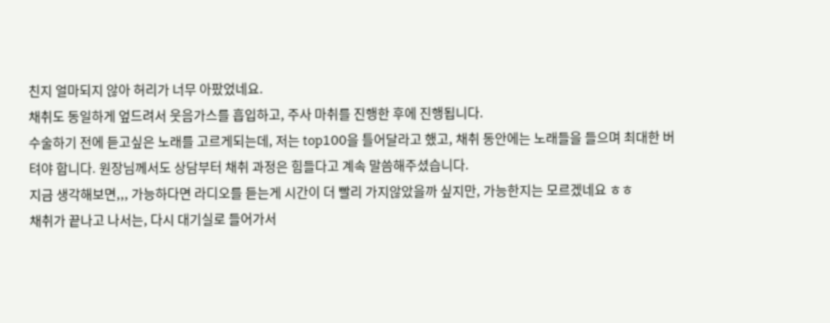친지 얼마되지 않아 허리가 너무 아팠었네요.
채취도 동일하게 엎드려서 웃음가스를 흡입하고, 주사 마취를 진행한 후에 진행됩니다.
수술하기 전에 듣고싶은 노래를 고르게되는데, 저는 top100을 틀어달라고 했고, 채취 동안에는 노래들을 들으며 최대한 버텨야 합니다. 원장님께서도 상담부터 채취 과정은 힘들다고 계속 말씀해주셨습니다.
지금 생각해보면,,, 가능하다면 라디오를 듣는게 시간이 더 빨리 가지않았을까 싶지만, 가능한지는 모르겠네요 ㅎㅎ
채취가 끝나고 나서는, 다시 대기실로 들어가서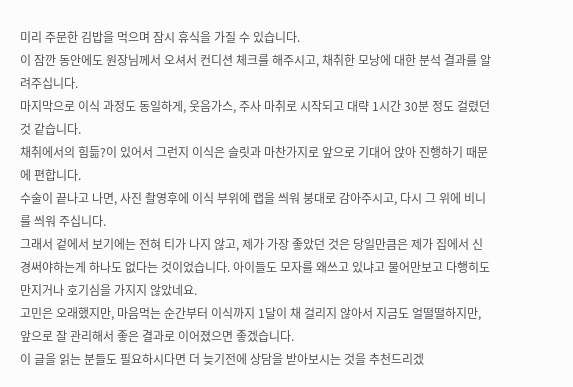미리 주문한 김밥을 먹으며 잠시 휴식을 가질 수 있습니다.
이 잠깐 동안에도 원장님께서 오셔서 컨디션 체크를 해주시고, 채취한 모낭에 대한 분석 결과를 알려주십니다.
마지막으로 이식 과정도 동일하게, 웃음가스, 주사 마취로 시작되고 대략 1시간 30분 정도 걸렸던 것 같습니다.
채취에서의 힘듦?이 있어서 그런지 이식은 슬릿과 마찬가지로 앞으로 기대어 앉아 진행하기 때문에 편합니다.
수술이 끝나고 나면, 사진 촬영후에 이식 부위에 랩을 씌워 붕대로 감아주시고, 다시 그 위에 비니를 씌워 주십니다.
그래서 겉에서 보기에는 전혀 티가 나지 않고, 제가 가장 좋았던 것은 당일만큼은 제가 집에서 신경써야하는게 하나도 없다는 것이었습니다. 아이들도 모자를 왜쓰고 있냐고 물어만보고 다행히도 만지거나 호기심을 가지지 않았네요.
고민은 오래했지만, 마음먹는 순간부터 이식까지 1달이 채 걸리지 않아서 지금도 얼떨떨하지만, 앞으로 잘 관리해서 좋은 결과로 이어졌으면 좋겠습니다.
이 글을 읽는 분들도 필요하시다면 더 늦기전에 상담을 받아보시는 것을 추천드리겠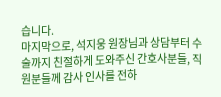습니다.
마지막으로, 석지웅 원장님과 상담부터 수술까지 친절하게 도와주신 간호사분들, 직원분들께 감사 인사를 전하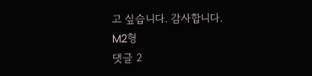고 싶습니다. 감사합니다.
M2형
댓글 2